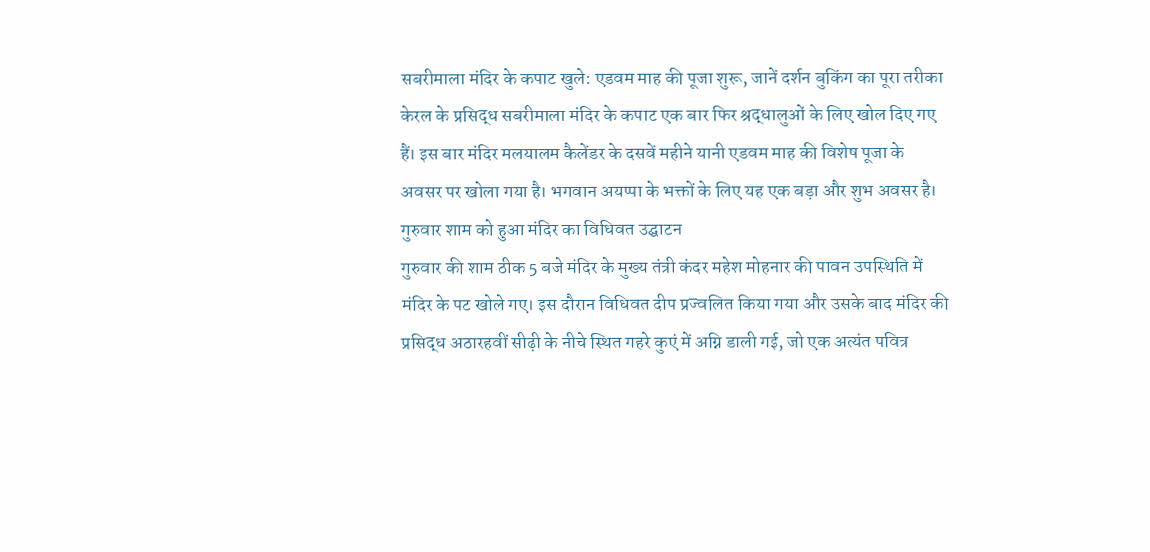सबरीमाला मंदिर के कपाट खुले: एडवम माह की पूजा शुरू, जानें दर्शन बुकिंग का पूरा तरीका
केरल के प्रसिद्ध सबरीमाला मंदिर के कपाट एक बार फिर श्रद्धालुओं के लिए खोल दिए गए हैं। इस बार मंदिर मलयालम कैलेंडर के दसवें महीने यानी एडवम माह की विशेष पूजा के अवसर पर खोला गया है। भगवान अयप्पा के भक्तों के लिए यह एक बड़ा और शुभ अवसर है।
गुरुवार शाम को हुआ मंदिर का विधिवत उद्घाटन
गुरुवार की शाम ठीक 5 बजे मंदिर के मुख्य तंत्री कंदर महेश मोहनार की पावन उपस्थिति में मंदिर के पट खोले गए। इस दौरान विधिवत दीप प्रज्वलित किया गया और उसके बाद मंदिर की प्रसिद्ध अठारहवीं सीढ़ी के नीचे स्थित गहरे कुएं में अग्नि डाली गई, जो एक अत्यंत पवित्र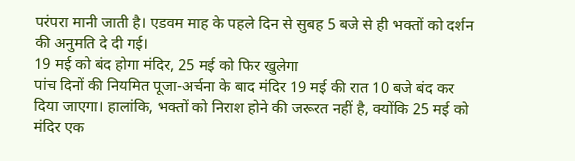परंपरा मानी जाती है। एडवम माह के पहले दिन से सुबह 5 बजे से ही भक्तों को दर्शन की अनुमति दे दी गई।
19 मई को बंद होगा मंदिर, 25 मई को फिर खुलेगा
पांच दिनों की नियमित पूजा-अर्चना के बाद मंदिर 19 मई की रात 10 बजे बंद कर दिया जाएगा। हालांकि, भक्तों को निराश होने की जरूरत नहीं है, क्योंकि 25 मई को मंदिर एक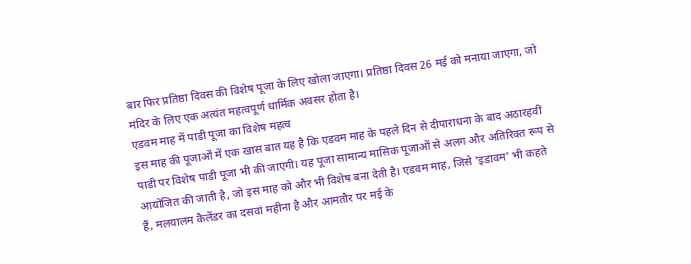बार फिर प्रतिष्ठा दिवस की विशेष पूजा के लिए खोला जाएगा। प्रतिष्ठा दिवस 26 मई को मनाया जाएगा, जो मंदिर के लिए एक अत्यंत महत्वपूर्ण धार्मिक अवसर होता है।
एडवम माह में पाडी पूजा का विशेष महत्व
इस माह की पूजाओं में एक खास बात यह है कि एडवम माह के पहले दिन से दीपाराधना के बाद अठारहवीं पाडी पर विशेष पाडी पूजा भी की जाएगी। यह पूजा सामान्य मासिक पूजाओं से अलग और अतिरिक्त रूप से आयोजित की जाती है, जो इस माह को और भी विशेष बना देती है। एडवम माह, जिसे 'इडावम' भी कहते हैं, मलयालम कैलेंडर का दसवां महीना है और आमतौर पर मई के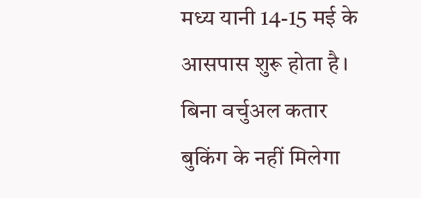मध्य यानी 14-15 मई के आसपास शुरू होता है।
बिना वर्चुअल कतार बुकिंग के नहीं मिलेगा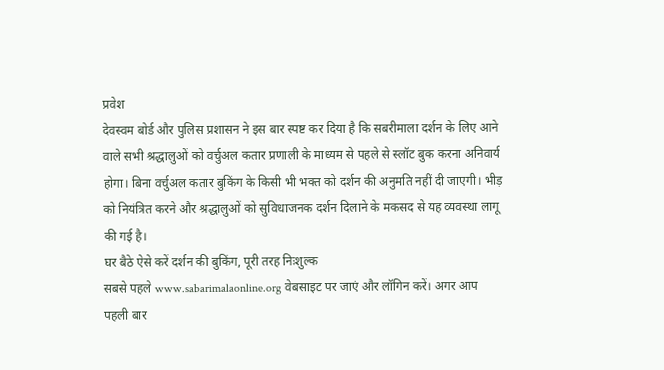प्रवेश
देवस्वम बोर्ड और पुलिस प्रशासन ने इस बार स्पष्ट कर दिया है कि सबरीमाला दर्शन के लिए आने वाले सभी श्रद्धालुओं को वर्चुअल कतार प्रणाली के माध्यम से पहले से स्लॉट बुक करना अनिवार्य होगा। बिना वर्चुअल कतार बुकिंग के किसी भी भक्त को दर्शन की अनुमति नहीं दी जाएगी। भीड़ को नियंत्रित करने और श्रद्धालुओं को सुविधाजनक दर्शन दिलाने के मकसद से यह व्यवस्था लागू की गई है।
घर बैठे ऐसे करें दर्शन की बुकिंग, पूरी तरह निःशुल्क
सबसे पहले www.sabarimalaonline.org वेबसाइट पर जाएं और लॉगिन करें। अगर आप पहली बार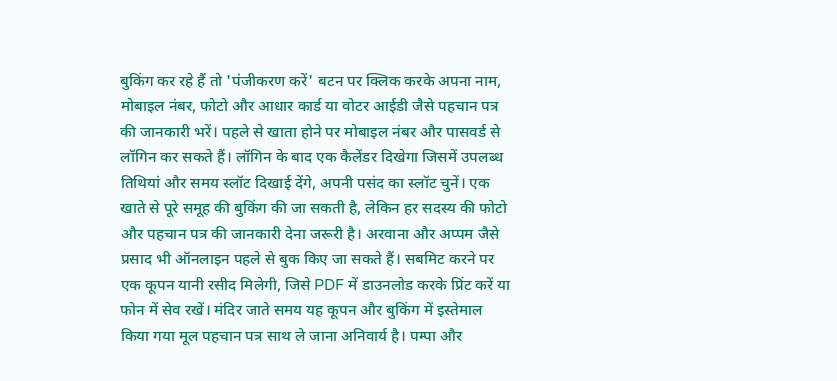बुकिंग कर रहे हैं तो 'पंजीकरण करें' बटन पर क्लिक करके अपना नाम, मोबाइल नंबर, फोटो और आधार कार्ड या वोटर आईडी जैसे पहचान पत्र की जानकारी भरें। पहले से खाता होने पर मोबाइल नंबर और पासवर्ड से लॉगिन कर सकते हैं। लॉगिन के बाद एक कैलेंडर दिखेगा जिसमें उपलब्ध तिथियां और समय स्लॉट दिखाई देंगे, अपनी पसंद का स्लॉट चुनें। एक खाते से पूरे समूह की बुकिंग की जा सकती है, लेकिन हर सदस्य की फोटो और पहचान पत्र की जानकारी देना जरूरी है। अरवाना और अप्पम जैसे प्रसाद भी ऑनलाइन पहले से बुक किए जा सकते हैं। सबमिट करने पर एक कूपन यानी रसीद मिलेगी, जिसे PDF में डाउनलोड करके प्रिंट करें या फोन में सेव रखें। मंदिर जाते समय यह कूपन और बुकिंग में इस्तेमाल किया गया मूल पहचान पत्र साथ ले जाना अनिवार्य है। पम्पा और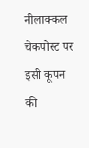नीलाक्कल चेकपोस्ट पर इसी कूपन की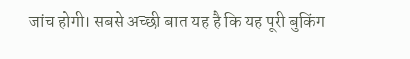जांच होगी। सबसे अच्छी बात यह है कि यह पूरी बुकिंग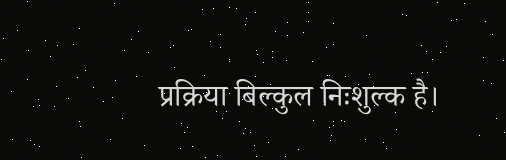प्रक्रिया बिल्कुल निःशुल्क है।